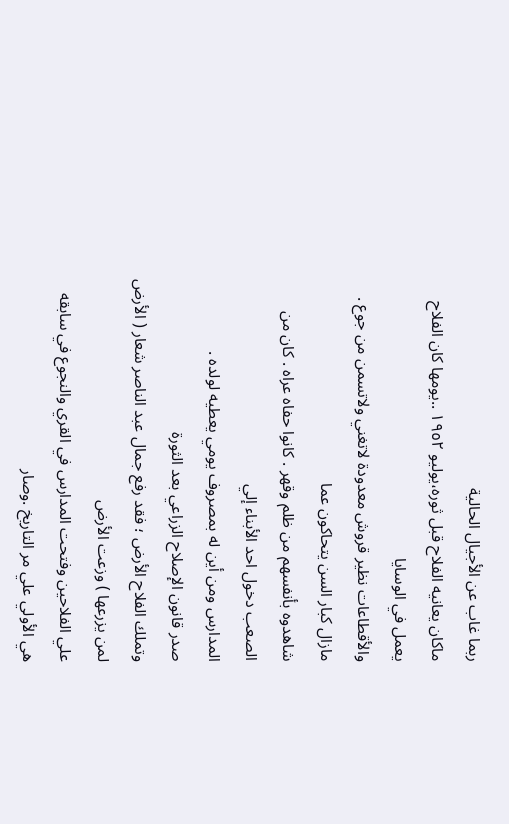ربما غاب عن الأجيال الحالية
ماكان يعانيه الفلاح قبل ثوره،يوليو ١٩٥٢ ..يومها كان الفلاح يعمل في الوسايا
والأقطاعات نظير قروش معدودة لاتغني ولاتسمن من جوع .
مازال كبار السن يتحاكون عما
شاهدوه بأنفسهم من ظلم وقهر . كانوا حفاه عراه . كان من الصعب دخول احد الأبناء إلي
المدارس ومن أين له بمصروف يومي يعطيه لولده .
صدر قانون الإصلاح الزراعي بعد الثورة
وتملك الفلاح الأرض ؛ فقد رفع جمال عبد الناصر شعار ( الأرض لمن يزرعها ) وزعت الأرض
علي الفلاحين وفتحت المدارس في القري والنجوع في سابقه هي الأولي علي مر التاريخ .وصار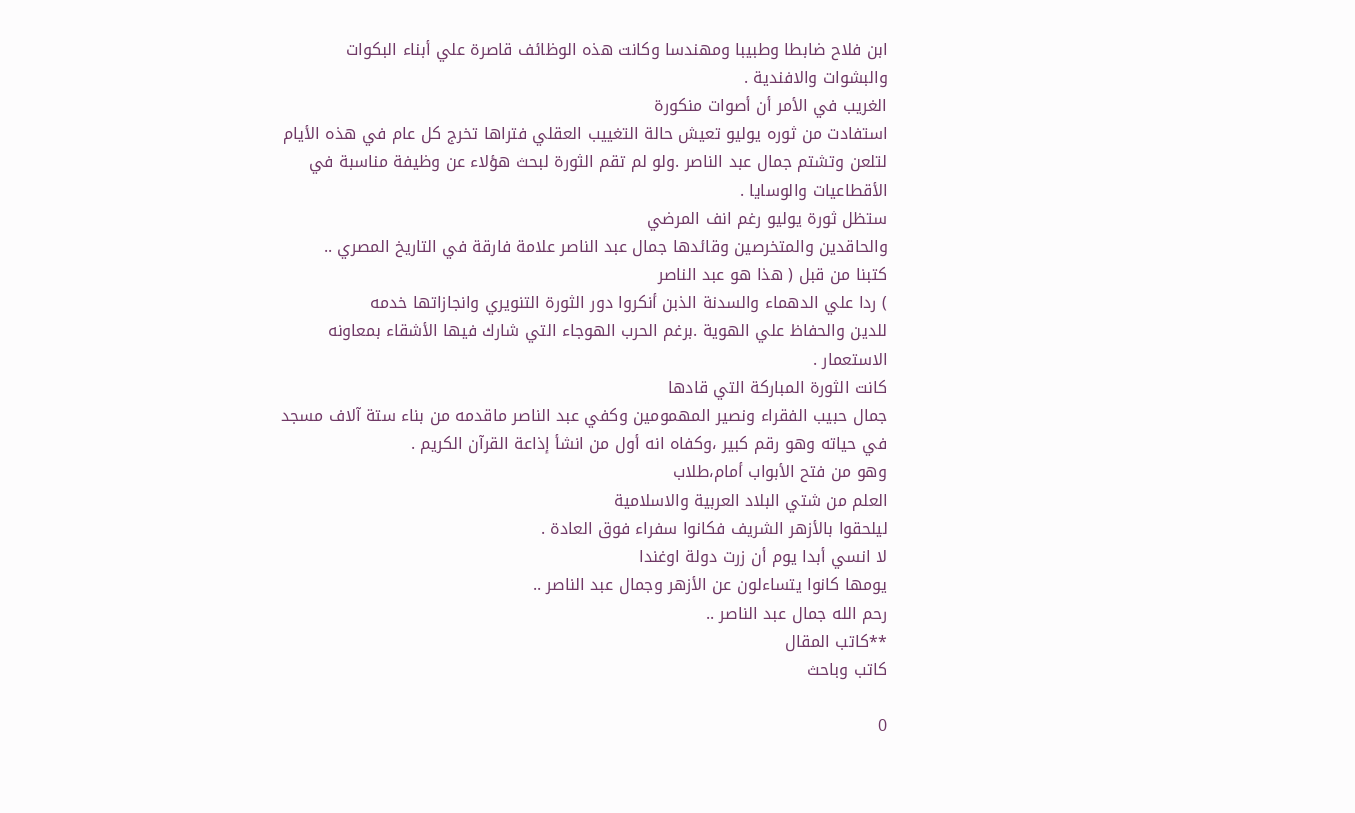ابن فلاح ضابطا وطبيبا ومهندسا وكانت هذه الوظائف قاصرة علي أبناء البكوات
والبشوات والافندية .
الغريب في الأمر أن أصوات منكورة
استفادت من ثوره يوليو تعيش حالة التغييب العقلي فتراها تخرج كل عام في هذه الأيام
لتلعن وتشتم جمال عبد الناصر .ولو لم تقم الثورة لبحث هؤلاء عن وظيفة مناسبة في
الأقطاعيات والوسايا .
ستظل ثورة يوليو رغم انف المرضي
والحاقدين والمتخرصين وقائدها جمال عبد الناصر علامة فارقة في التاريخ المصري ..
كتبنا من قبل ( هذا هو عبد الناصر
) ردا علي الدهماء والسدنة الذبن أنكروا دور الثورة التنويري وانجازاتها خدمه
للدين والحفاظ علي الهوية .برغم الحرب الهوجاء التي شارك فيها الأشقاء بمعاونه
الاستعمار .
كانت الثورة المباركة التي قادها
جمال حبيب الفقراء ونصير المهمومين وكفي عبد الناصر ماقدمه من بناء ستة آلاف مسجد
في حياته وهو رقم كبير ،وكفاه انه أول من انشأ إذاعة القرآن الكريم .
وهو من فتح الأبواب أمام،طلاب
العلم من شتي البلاد العربية والاسلامية
ليلحقوا بالأزهر الشريف فكانوا سفراء فوق العادة .
لا انسي أبدا يوم أن زرت دولة اوغندا
يومها كانوا يتساءلون عن الأزهر وجمال عبد الناصر ..
رحم الله جمال عبد الناصر ..
**كاتب المقال
كاتب وباحث

0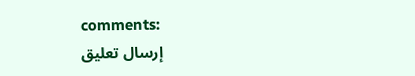comments:
إرسال تعليق